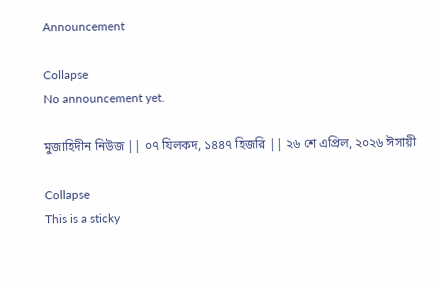Announcement

Collapse
No announcement yet.

মুজাহিদীন নিউজ || ০৭ যিলকদ, ১৪৪৭ হিজরি || ২৬ শে এপ্রিল, ২০২৬ ঈসায়ী

Collapse
This is a sticky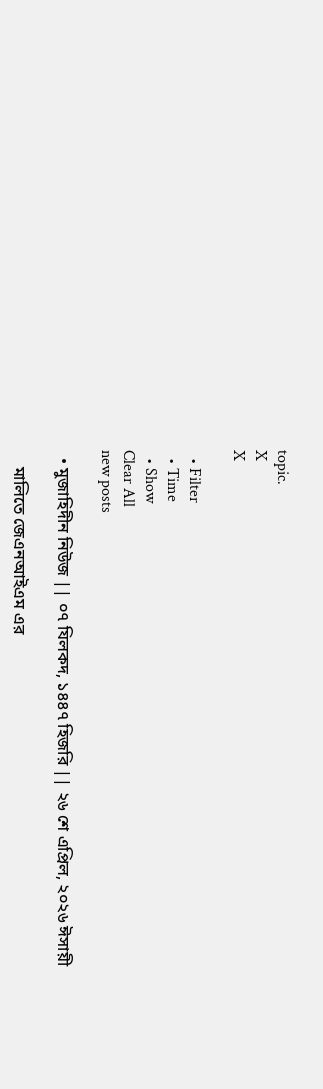topic.
X
X

  • Filter
  • Time
  • Show
Clear All
new posts

  • মুজাহিদীন নিউজ || ০৭ যিলকদ, ১৪৪৭ হিজরি || ২৬ শে এপ্রিল, ২০২৬ ঈসায়ী

    মালিতে জেএনআইএম এর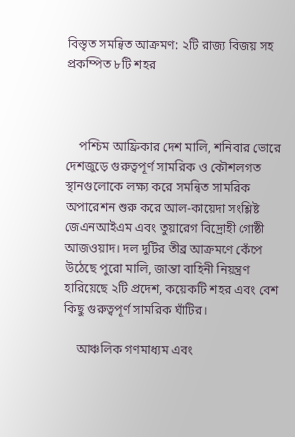বিস্তৃত সমন্বিত আক্রমণ: ২টি রাজ্য বিজয় সহ প্রকম্পিত ৮টি শহর



    পশ্চিম আফ্রিকার দেশ মালি, শনিবার ভোরে দেশজুড়ে গুরুত্বপূর্ণ সামরিক ও কৌশলগত স্থানগুলোকে লক্ষ্য করে সমন্বিত সামরিক অপারেশন শুরু করে আল-কায়েদা সংশ্লিষ্ট জেএনআইএম এবং তুয়ারেগ বিদ্রোহী গোষ্ঠী আজওয়াদ। দল দুটির তীব্র আক্রমণে কেঁপে উঠেছে পুরো মালি, জান্তা বাহিনী নিয়ন্ত্রণ হারিয়েছে ২টি প্রদেশ, কয়েকটি শহর এবং বেশ কিছু গুরুত্বপূর্ণ সামরিক ঘাঁটির।

    আঞ্চলিক গণমাধ্যম এবং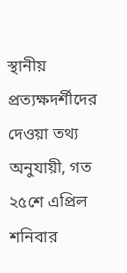স্থানীয় প্রত্যক্ষদর্শীদের দেওয়া তথ্য অনুযায়ী, গত ২৫শে এপ্রিল শনিবার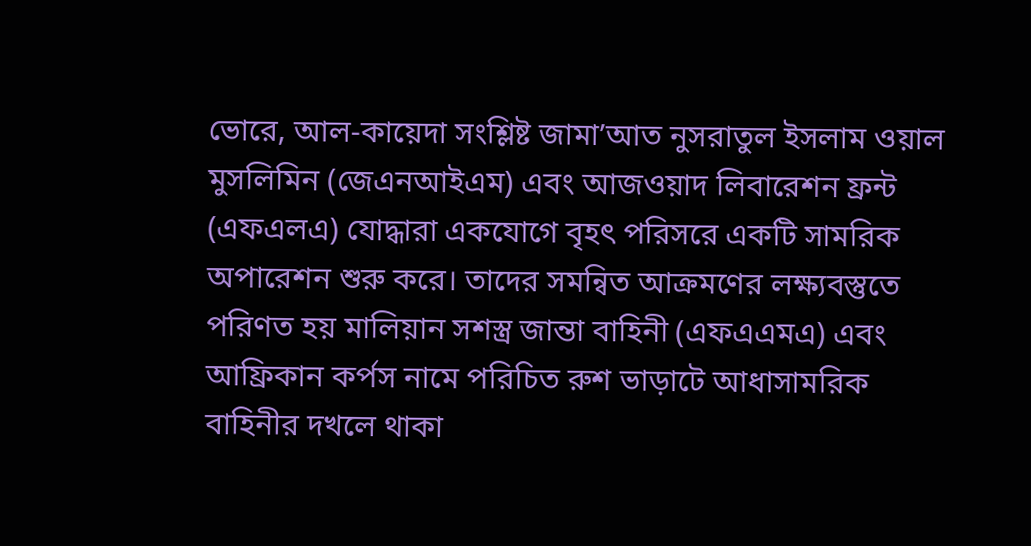ভোরে, আল-কায়েদা সংশ্লিষ্ট জামা’আত নুসরাতুল ইসলাম ওয়াল মুসলিমিন (জেএনআইএম) এবং আজওয়াদ লিবারেশন ফ্রন্ট (এফএলএ) যোদ্ধারা একযোগে বৃহৎ পরিসরে একটি সামরিক অপারেশন শুরু করে। তাদের সমন্বিত আক্রমণের লক্ষ্যবস্তুতে পরিণত হয় মালিয়ান সশস্ত্র জান্তা বাহিনী (এফএএমএ) এবং আফ্রিকান কর্পস নামে পরিচিত রুশ ভাড়াটে আধাসামরিক বাহিনীর দখলে থাকা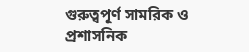গুরুত্বপূর্ণ সামরিক ও প্রশাসনিক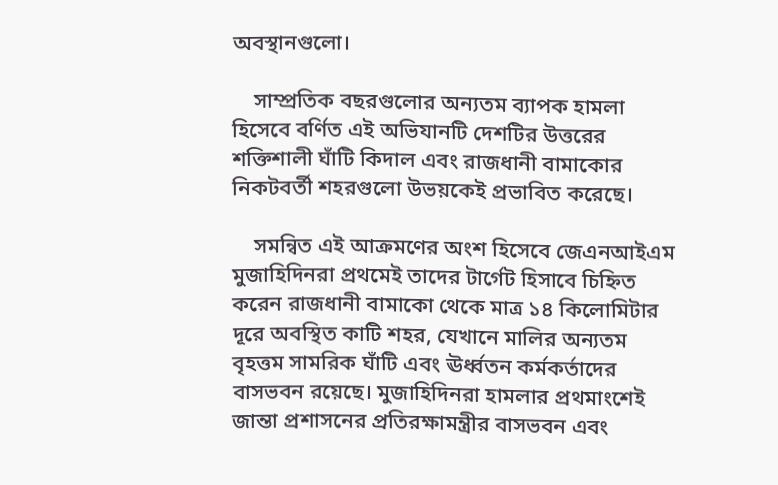অবস্থানগুলো।

    সাম্প্রতিক বছরগুলোর অন্যতম ব্যাপক হামলা হিসেবে বর্ণিত এই অভিযানটি দেশটির উত্তরের শক্তিশালী ঘাঁটি কিদাল এবং রাজধানী বামাকোর নিকটবর্তী শহরগুলো উভয়কেই প্রভাবিত করেছে।

    সমন্বিত এই আক্রমণের অংশ হিসেবে জেএনআইএম মুজাহিদিনরা প্রথমেই তাদের টার্গেট হিসাবে চিহ্নিত করেন রাজধানী বামাকো থেকে মাত্র ১৪ কিলোমিটার দূরে অবস্থিত কাটি শহর, যেখানে মালির অন্যতম বৃহত্তম সামরিক ঘাঁটি এবং ঊর্ধ্বতন কর্মকর্তাদের বাসভবন রয়েছে। মুজাহিদিনরা হামলার প্রথমাংশেই জান্তা প্রশাসনের প্রতিরক্ষামন্ত্রীর বাসভবন এবং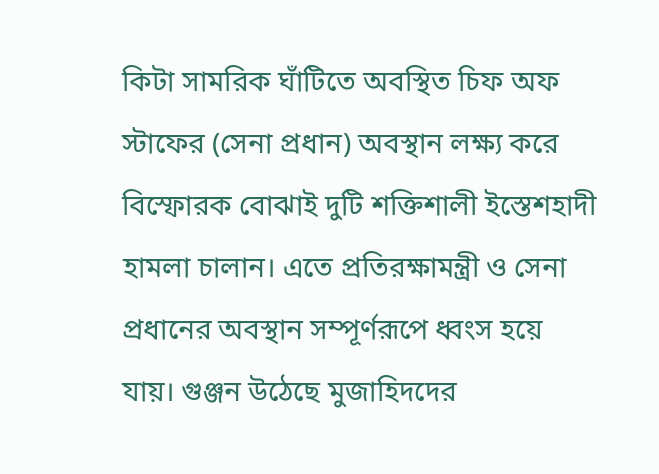কিটা সামরিক ঘাঁটিতে অবস্থিত চিফ অফ স্টাফের (সেনা প্রধান) অবস্থান লক্ষ্য করে বিস্ফোরক বোঝাই দুটি শক্তিশালী ইস্তেশহাদী হামলা চালান। এতে প্রতিরক্ষামন্ত্রী ও সেনা প্রধানের অবস্থান সম্পূর্ণরূপে ধ্বংস হয়ে যায়। গুঞ্জন উঠেছে মুজাহিদদের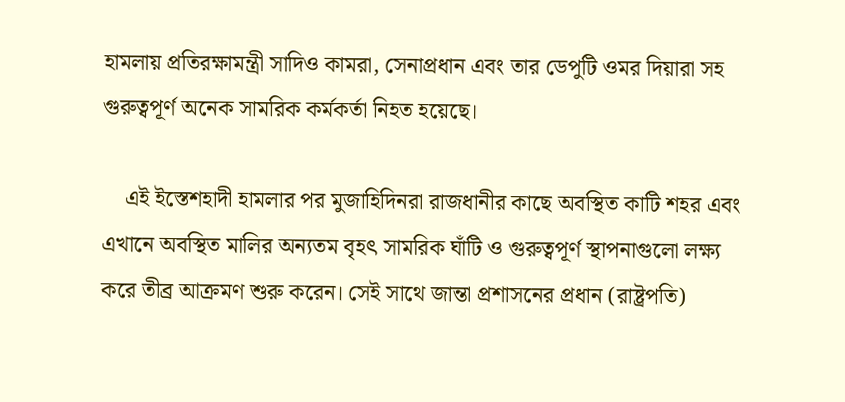হামলায় প্রতিরক্ষামন্ত্রী সাদিও কামরা, সেনাপ্রধান এবং তার ডেপুটি ওমর দিয়ারা সহ গুরুত্বপূর্ণ অনেক সামরিক কর্মকর্তা নিহত হয়েছে।

    এই ইস্তেশহাদী হামলার পর মুজাহিদিনরা রাজধানীর কাছে অবস্থিত কাটি শহর এবং এখানে অবস্থিত মালির অন্যতম বৃহৎ সামরিক ঘাঁটি ও গুরুত্বপূর্ণ স্থাপনাগুলো লক্ষ্য করে তীব্র আক্রমণ শুরু করেন। সেই সাথে জান্তা প্রশাসনের প্রধান (রাষ্ট্রপতি)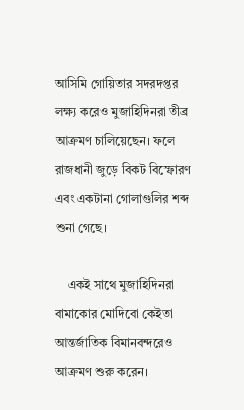আসিমি গোয়িতার সদরদপ্তর লক্ষ্য করেও মুজাহিদিনরা তীব্র আক্রমণ চালিয়েছেন। ফলে রাজধানী জুড়ে বিকট বিস্ফোরণ এবং একটানা গোলাগুলির শব্দ শুনা গেছে।

    একই সাথে মুজাহিদিনরা বামাকোর মোদিবো কেইতা আন্তর্জাতিক বিমানবন্দরেও আক্রমণ শুরু করেন।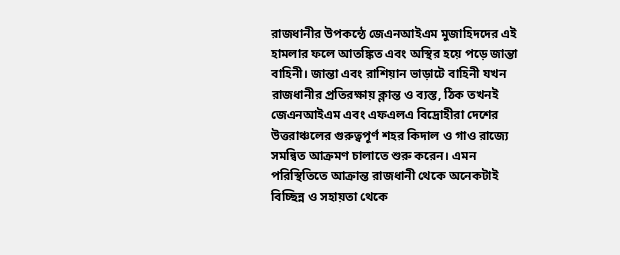রাজধানীর উপকন্ঠে জেএনআইএম মুজাহিদদের এই হামলার ফলে আতঙ্কিত এবং অস্থির হয়ে পড়ে জান্তা বাহিনী। জান্তা এবং রাশিয়ান ভাড়াটে বাহিনী যখন রাজধানীর প্রতিরক্ষায় ক্লান্ত ও ব্যস্ত, ঠিক তখনই জেএনআইএম এবং এফএলএ বিদ্রোহীরা দেশের উত্তরাঞ্চলের গুরুত্বপূর্ণ শহর কিদাল ও গাও রাজ্যে সমন্বিত আক্রমণ চালাতে শুরু করেন। এমন পরিস্থিতিতে আক্রান্ত রাজধানী থেকে অনেকটাই বিচ্ছিন্ন ও সহায়তা থেকে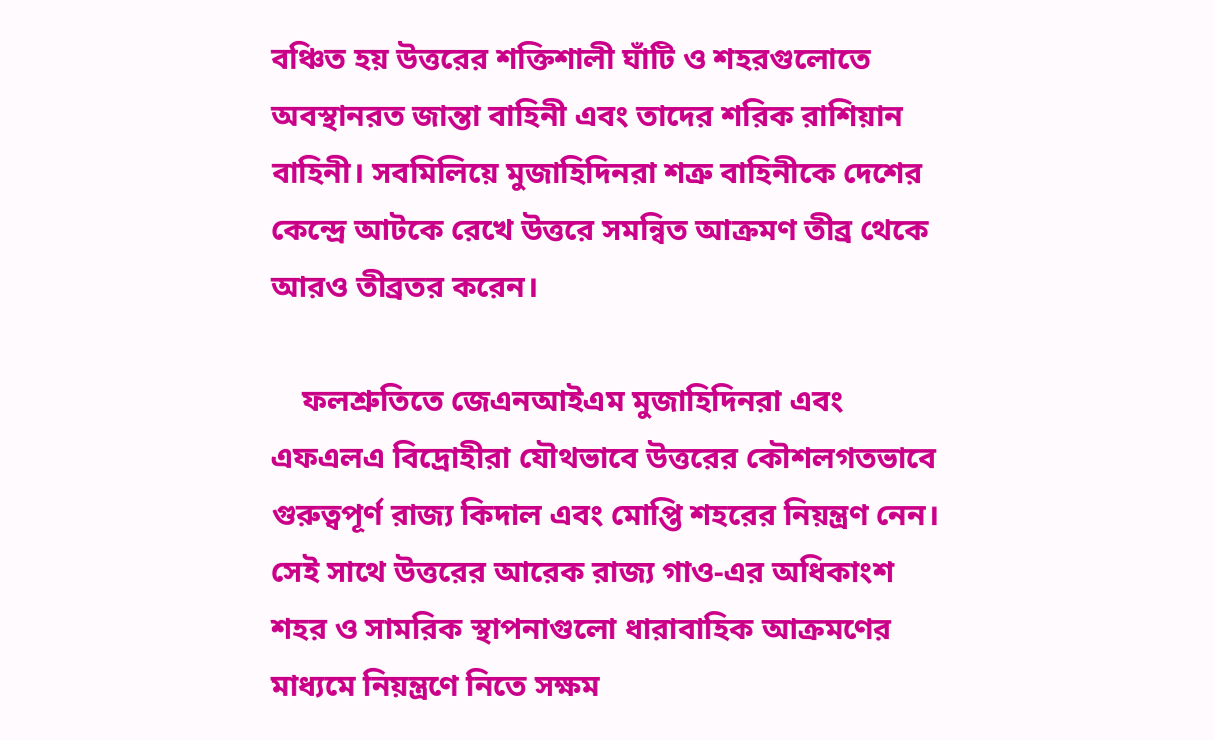বঞ্চিত হয় উত্তরের শক্তিশালী ঘাঁটি ও শহরগুলোতে অবস্থানরত জান্তা বাহিনী এবং তাদের শরিক রাশিয়ান বাহিনী। সবমিলিয়ে মুজাহিদিনরা শত্রু বাহিনীকে দেশের কেন্দ্রে আটকে রেখে উত্তরে সমন্বিত আক্রমণ তীব্র থেকে আরও তীব্রতর করেন।

    ফলশ্রুতিতে জেএনআইএম মুজাহিদিনরা এবং এফএলএ বিদ্রোহীরা যৌথভাবে উত্তরের কৌশলগতভাবে গুরুত্বপূর্ণ রাজ্য কিদাল এবং মোপ্তি শহরের নিয়ন্ত্রণ নেন। সেই সাথে উত্তরের আরেক রাজ্য গাও-এর অধিকাংশ শহর ও সামরিক স্থাপনাগুলো ধারাবাহিক আক্রমণের মাধ্যমে নিয়ন্ত্রণে নিতে সক্ষম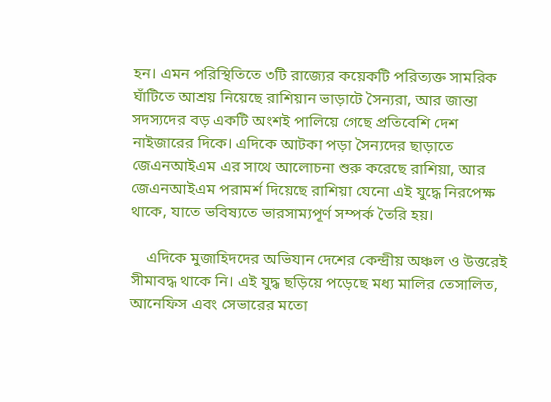হন। এমন পরিস্থিতিতে ৩টি রাজ্যের কয়েকটি পরিত্যক্ত সামরিক ঘাঁটিতে আশ্রয় নিয়েছে রাশিয়ান ভাড়াটে সৈন্যরা, আর জান্তা সদস্যদের বড় একটি অংশই পালিয়ে গেছে প্রতিবেশি দেশ নাইজারের দিকে। এদিকে আটকা পড়া সৈন্যদের ছাড়াতে জেএনআইএম এর সাথে আলোচনা শুরু করেছে রাশিয়া, আর জেএনআইএম পরামর্শ দিয়েছে রাশিয়া যেনো এই যুদ্ধে নিরপেক্ষ থাকে, যাতে ভবিষ্যতে ভারসাম্যপূর্ণ সম্পর্ক তৈরি হয়।

    এদিকে মুজাহিদদের অভিযান দেশের কেন্দ্রীয় অঞ্চল ও উত্তরেই সীমাবদ্ধ থাকে নি। এই যুদ্ধ ছড়িয়ে পড়েছে মধ্য মালির তেসালিত, আনেফিস এবং সেভারের মতো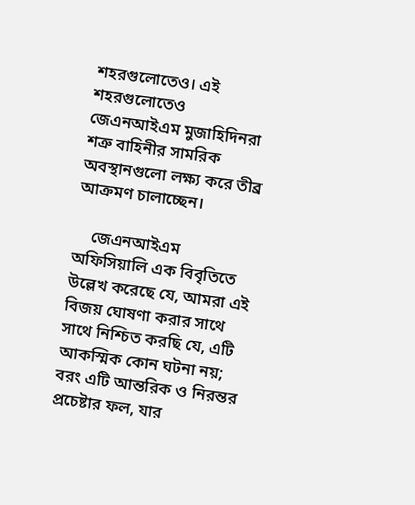শহরগুলোতেও। এই শহরগুলোতেও জেএনআইএম মুজাহিদিনরা শত্রু বাহিনীর সামরিক অবস্থানগুলো লক্ষ্য করে তীব্র আক্রমণ চালাচ্ছেন।

    জেএনআইএম অফিসিয়ালি এক বিবৃতিতে উল্লেখ করেছে যে, আমরা এই বিজয় ঘোষণা করার সাথে সাথে নিশ্চিত করছি যে, এটি আকস্মিক কোন ঘটনা নয়; বরং এটি আন্তরিক ও নিরন্তর প্রচেষ্টার ফল, যার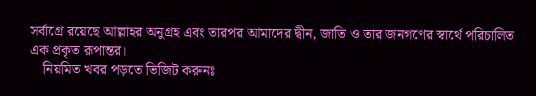সর্বাগ্রে রয়েছে আল্লাহর অনুগ্রহ এবং তারপর আমাদের দ্বীন, জাতি ও তার জনগণের স্বার্থে পরিচালিত এক প্রকৃত রূপান্তর।
    নিয়মিত খবর পড়তে ভিজিট করুনঃ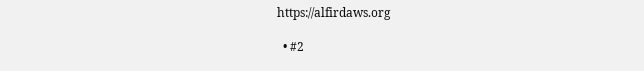https://alfirdaws.org

  • #2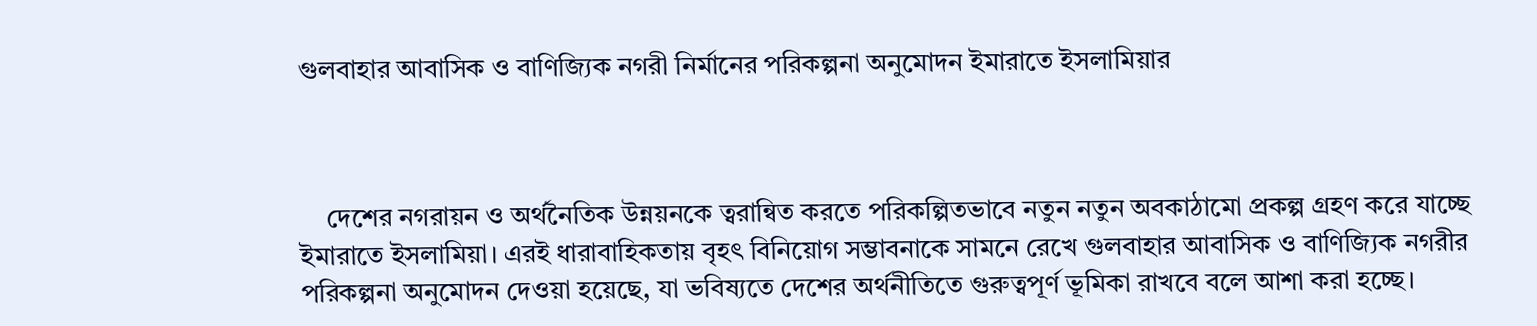গুলবাহার আবাসিক ও বাণিজ্যিক নগরী নির্মানের পরিকল্পনা অনুমোদন ইমারাতে ইসলামিয়ার



    দেশের নগরায়ন ও অর্থনৈতিক উন্নয়নকে ত্বরান্বিত করতে পরিকল্পিতভাবে নতুন নতুন অবকাঠামো প্রকল্প গ্রহণ করে যাচ্ছে ইমারাতে ইসলামিয়া। এরই ধারাবাহিকতায় বৃহৎ বিনিয়োগ সম্ভাবনাকে সামনে রেখে গুলবাহার আবাসিক ও বাণিজ্যিক নগরীর পরিকল্পনা অনুমোদন দেওয়া হয়েছে, যা ভবিষ্যতে দেশের অর্থনীতিতে গুরুত্বপূর্ণ ভূমিকা রাখবে বলে আশা করা হচ্ছে।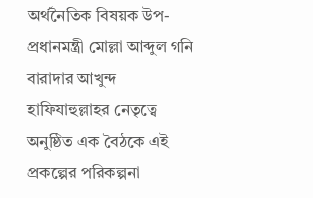অর্থনৈতিক বিষয়ক উপ-প্রধানমন্ত্রী মোল্লা আব্দুল গনি বারাদার আখুন্দ হাফিযাহুল্লাহর নেতৃত্বে অনুষ্ঠিত এক বৈঠকে এই প্রকল্পের পরিকল্পনা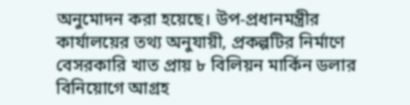অনুমোদন করা হয়েছে। উপ-প্রধানমন্ত্রীর কার্যালয়ের তথ্য অনুযায়ী, প্রকল্পটির নির্মাণে বেসরকারি খাত প্রায় ৮ বিলিয়ন মার্কিন ডলার বিনিয়োগে আগ্রহ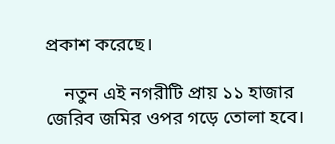প্রকাশ করেছে।

    নতুন এই নগরীটি প্রায় ১১ হাজার জেরিব জমির ওপর গড়ে তোলা হবে।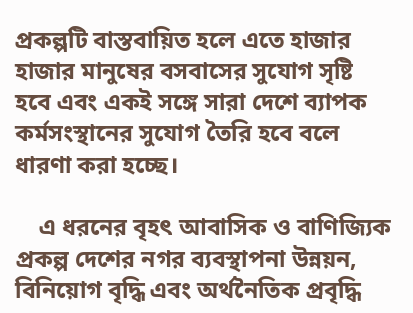প্রকল্পটি বাস্তবায়িত হলে এতে হাজার হাজার মানুষের বসবাসের সুযোগ সৃষ্টি হবে এবং একই সঙ্গে সারা দেশে ব্যাপক কর্মসংস্থানের সুযোগ তৈরি হবে বলে ধারণা করা হচ্ছে।

    এ ধরনের বৃহৎ আবাসিক ও বাণিজ্যিক প্রকল্প দেশের নগর ব্যবস্থাপনা উন্নয়ন, বিনিয়োগ বৃদ্ধি এবং অর্থনৈতিক প্রবৃদ্ধি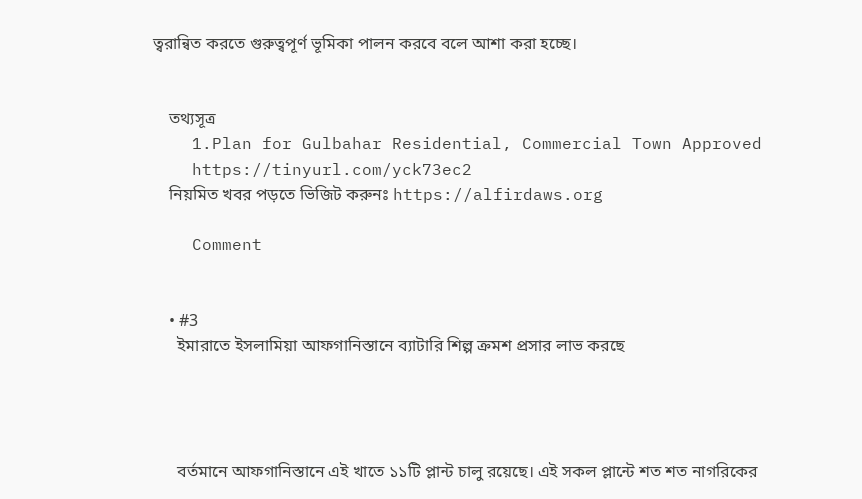ত্বরান্বিত করতে গুরুত্বপূর্ণ ভূমিকা পালন করবে বলে আশা করা হচ্ছে।


    তথ্যসূত্র
    1.Plan for Gulbahar Residential, Commercial Town Approved
    https://tinyurl.com/yck73ec2
    নিয়মিত খবর পড়তে ভিজিট করুনঃ https://alfirdaws.org

    Comment


    • #3
      ইমারাতে ইসলামিয়া আফগানিস্তানে ব্যাটারি শিল্প ক্রমশ প্রসার লাভ করছে




      বর্তমানে আফগানিস্তানে এই খাতে ১১টি প্লান্ট চালু রয়েছে। এই সকল প্লান্টে শত শত নাগরিকের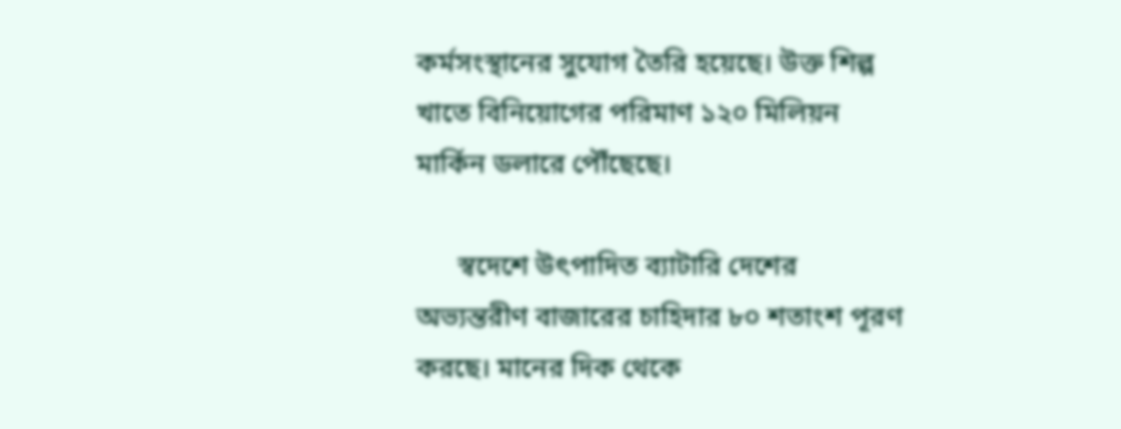কর্মসংস্থানের সুযোগ তৈরি হয়েছে। উক্ত শিল্প খাতে বিনিয়োগের পরিমাণ ১২০ মিলিয়ন মার্কিন ডলারে পৌঁছেছে।

      স্বদেশে উৎপাদিত ব্যাটারি দেশের অভ্যন্তরীণ বাজারের চাহিদার ৮০ শতাংশ পূরণ করছে। মানের দিক থেকে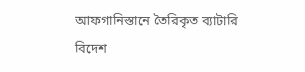আফগানিস্তানে তৈরিকৃত ব্যাটারি বিদেশ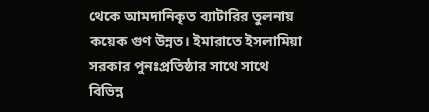থেকে আমদানিকৃত ব্যাটারির তুলনায় কয়েক গুণ উন্নত। ইমারাতে ইসলামিয়া সরকার পুনঃপ্রতিষ্ঠার সাথে সাথে বিভিন্ন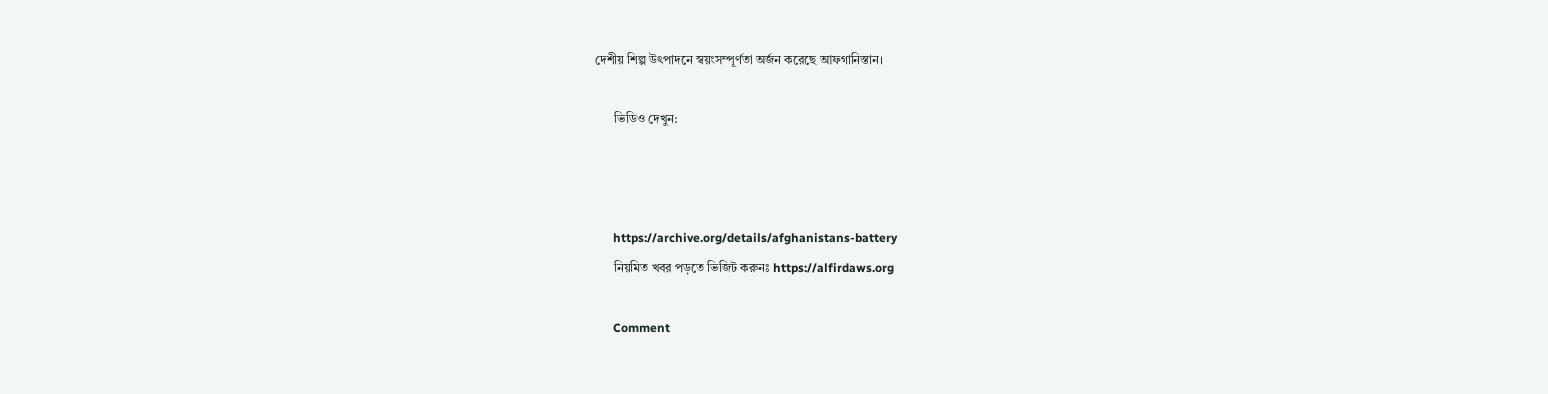দেশীয় শিল্প উৎপাদনে স্বয়ংসম্পূর্ণতা অর্জন করেছে আফগানিস্তান।

      ভিডিও দেখুন:



      https://archive.org/details/afghanistans-battery
      নিয়মিত খবর পড়তে ভিজিট করুনঃ https://alfirdaws.org

      Comment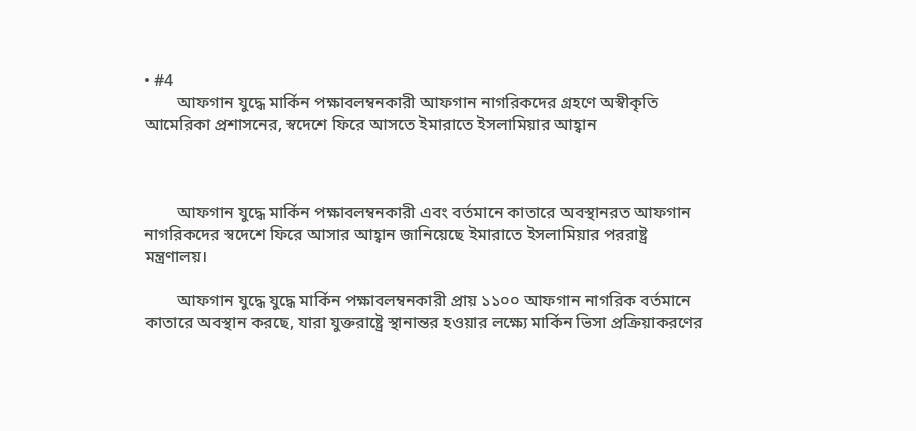• #4
        আফগান যুদ্ধে মার্কিন পক্ষাবলম্বনকারী আফগান নাগরিকদের গ্রহণে অস্বীকৃতি আমেরিকা প্রশাসনের, স্বদেশে ফিরে আসতে ইমারাতে ইসলামিয়ার আহ্বান



        আফগান যুদ্ধে মার্কিন পক্ষাবলম্বনকারী এবং বর্তমানে কাতারে অবস্থানরত আফগান নাগরিকদের স্বদেশে ফিরে আসার আহ্বান জানিয়েছে ইমারাতে ইসলামিয়ার পররাষ্ট্র মন্ত্রণালয়।

        আফগান যুদ্ধে যুদ্ধে মার্কিন পক্ষাবলম্বনকারী প্রায় ১১০০ আফগান নাগরিক বর্তমানে কাতারে অবস্থান করছে, যারা যুক্তরাষ্ট্রে স্থানান্তর হওয়ার লক্ষ্যে মার্কিন ভিসা প্রক্রিয়াকরণের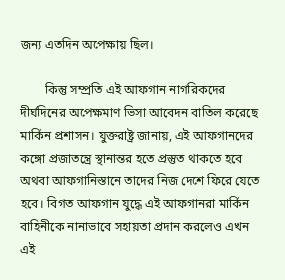জন্য এতদিন অপেক্ষায় ছিল।

        কিন্তু সম্প্রতি এই আফগান নাগরিকদের দীর্ঘদিনের অপেক্ষমাণ ভিসা আবেদন বাতিল করেছে মার্কিন প্রশাসন। যুক্তরাষ্ট্র জানায়, এই আফগানদের কঙ্গো প্রজাতন্ত্রে স্থানান্তর হতে প্রস্তুত থাকতে হবে অথবা আফগানিস্তানে তাদের নিজ দেশে ফিরে যেতে হবে। বিগত আফগান যুদ্ধে এই আফগানরা মার্কিন বাহিনীকে নানাভাবে সহায়তা প্রদান করলেও এখন এই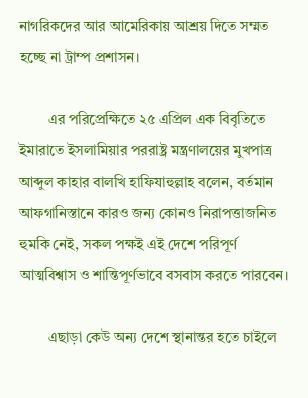নাগরিকদের আর আমেরিকায় আশ্রয় দিতে সম্মত হচ্ছে না ট্রাম্প প্রশাসন।

        এর পরিপ্রেক্ষিতে ২৫ এপ্রিল এক বিবৃতিতে ইমারাতে ইসলামিয়ার পররাষ্ট্র মন্ত্রণালয়ের মুখপাত্র আব্দুল কাহার বালখি হাফিযাহুল্লাহ বলেন, বর্তমান আফগানিস্তানে কারও জন্য কোনও নিরাপত্তাজনিত হুমকি নেই, সকল পক্ষই এই দেশে পরিপূর্ণ আত্মবিশ্বাস ও শান্তিপূর্ণভাবে বসবাস করতে পারবেন।

        এছাড়া কেউ অন্য দেশে স্থানান্তর হতে চাইলে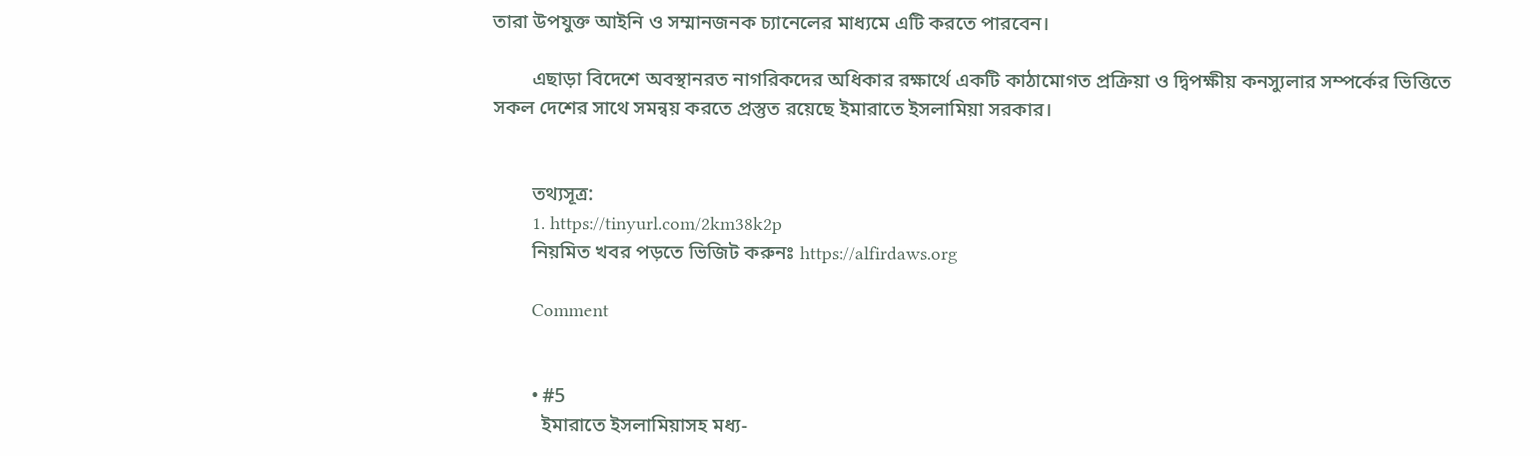তারা উপযুক্ত আইনি ও সম্মানজনক চ্যানেলের মাধ্যমে এটি করতে পারবেন।

        এছাড়া বিদেশে অবস্থানরত নাগরিকদের অধিকার রক্ষার্থে একটি কাঠামোগত প্রক্রিয়া ও দ্বিপক্ষীয় কনস্যুলার সম্পর্কের ভিত্তিতে সকল দেশের সাথে সমন্বয় করতে প্রস্তুত রয়েছে ইমারাতে ইসলামিয়া সরকার।


        তথ্যসূত্র:
        1. https://tinyurl.com/2km38k2p
        নিয়মিত খবর পড়তে ভিজিট করুনঃ https://alfirdaws.org

        Comment


        • #5
          ইমারাতে ইসলামিয়াসহ মধ্য-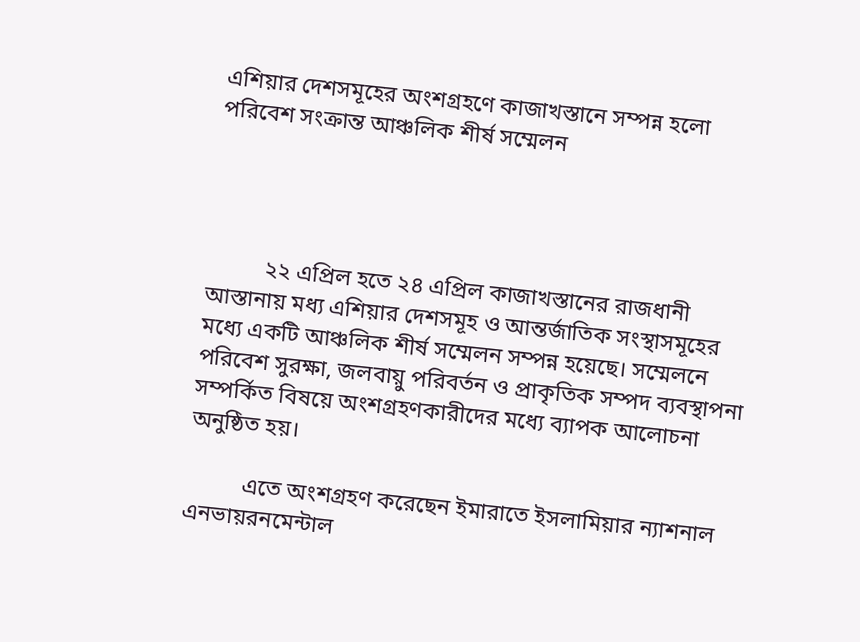এশিয়ার দেশসমূহের অংশগ্রহণে কাজাখস্তানে সম্পন্ন হলো পরিবেশ সংক্রান্ত আঞ্চলিক শীর্ষ সম্মেলন




          ২২ এপ্রিল হতে ২৪ এপ্রিল কাজাখস্তানের রাজধানী আস্তানায় মধ্য এশিয়ার দেশসমূহ ও আন্তর্জাতিক সংস্থাসমূহের মধ্যে একটি আঞ্চলিক শীর্ষ সম্মেলন সম্পন্ন হয়েছে। সম্মেলনে পরিবেশ সুরক্ষা, জলবায়ু পরিবর্তন ও প্রাকৃতিক সম্পদ ব্যবস্থাপনা সম্পর্কিত বিষয়ে অংশগ্রহণকারীদের মধ্যে ব্যাপক আলোচনা অনুষ্ঠিত হয়।

          এতে অংশগ্রহণ করেছেন ইমারাতে ইসলামিয়ার ন্যাশনাল এনভায়রনমেন্টাল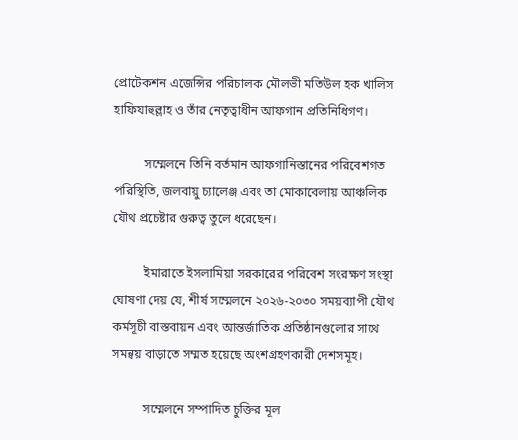প্রোটেকশন এজেন্সির পরিচালক মৌলভী মতিউল হক খালিস হাফিযাহুল্লাহ ও তাঁর নেতৃত্বাধীন আফগান প্রতিনিধিগণ।

          সম্মেলনে তিনি বর্তমান আফগানিস্তানের পরিবেশগত পরিস্থিতি, জলবায়ু চ্যালেঞ্জ এবং তা মোকাবেলায় আঞ্চলিক যৌথ প্রচেষ্টার গুরুত্ব তুলে ধরেছেন।

          ইমারাতে ইসলামিয়া সরকারের পরিবেশ সংরক্ষণ সংস্থা ঘোষণা দেয় যে, শীর্ষ সম্মেলনে ২০২৬-২০৩০ সময়ব্যাপী যৌথ কর্মসূচী বাস্তবায়ন এবং আন্তর্জাতিক প্রতিষ্ঠানগুলোর সাথে সমন্বয় বাড়াতে সম্মত হয়েছে অংশগ্রহণকারী দেশসমূহ।

          সম্মেলনে সম্পাদিত চুক্তির মূল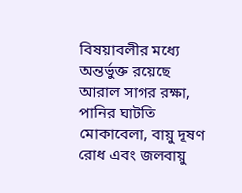বিষয়াবলীর মধ্যে অন্তর্ভুক্ত রয়েছে আরাল সাগর রক্ষা, পানির ঘাটতি মোকাবেলা, বায়ু দূষণ রোধ এবং জলবায়ু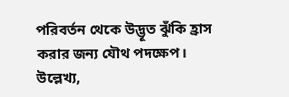পরিবর্তন থেকে উদ্ভূত ঝুঁকি হ্রাস করার জন্য যৌথ পদক্ষেপ। উল্লেখ্য,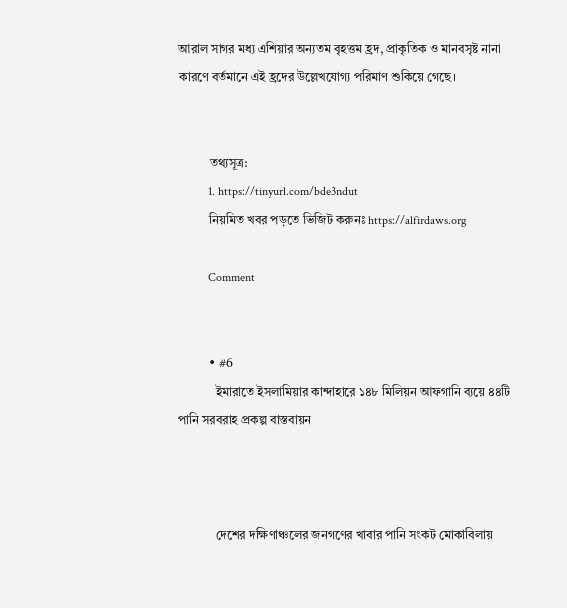আরাল সাগর মধ্য এশিয়ার অন্যতম বৃহত্তম হ্রদ, প্রাকৃতিক ও মানবসৃষ্ট নানা কারণে বর্তমানে এই হ্রদের উল্লেখযোগ্য পরিমাণ শুকিয়ে গেছে।


          তথ্যসূত্র:
          1. https://tinyurl.com/bde3ndut
          নিয়মিত খবর পড়তে ভিজিট করুনঃ https://alfirdaws.org

          Comment


          • #6
            ইমারাতে ইসলামিয়ার কান্দাহারে ১৪৮ মিলিয়ন আফগানি ব্যয়ে ৪৪টি পানি সরবরাহ প্রকল্প বাস্তবায়ন



            দেশের দক্ষিণাঞ্চলের জনগণের খাবার পানি সংকট মোকাবিলায়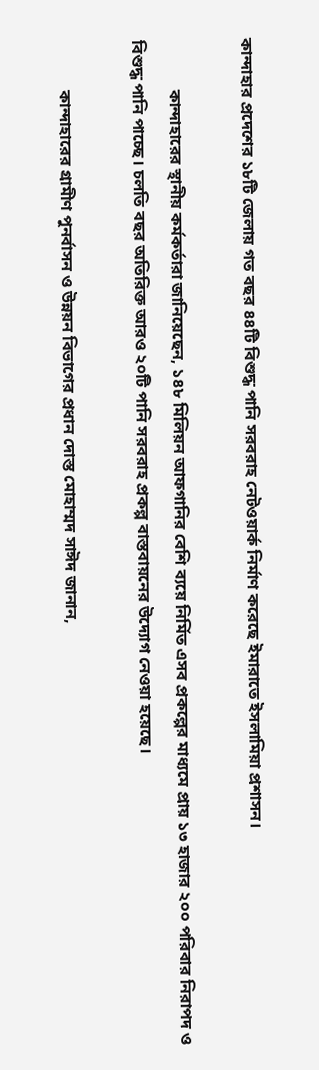কান্দাহার প্রদেশের ১৮টি জেলায় গত বছর ৪৪টি বিশুদ্ধ পানি সরবরাহ নেটওয়ার্ক নির্মাণ করেছে ইমারাতে ইসলামিয়া প্রশাসন।

            কান্দাহারের স্থানীয় কর্মকর্তারা জানিয়েছেন, ১৪৮ মিলিয়ন আফগানির বেশি ব্যয়ে নির্মিত এসব প্রকল্পের মাধ্যমে প্রায় ১৩ হাজার ২০০ পরিবার নিরাপদ ও বিশুদ্ধ পানি পাচ্ছে। চলতি বছর অতিরিক্ত আরও ২০টি পানি সরবরাহ প্রকল্প বাস্তবায়নের উদ্যোগ নেওয়া হয়েছে।

            কান্দাহারের গ্রামীণ পুনর্বাসন ও উন্নয়ন বিভাগের প্রধান দোস্ত মোহাম্মদ সাঈদ জানান,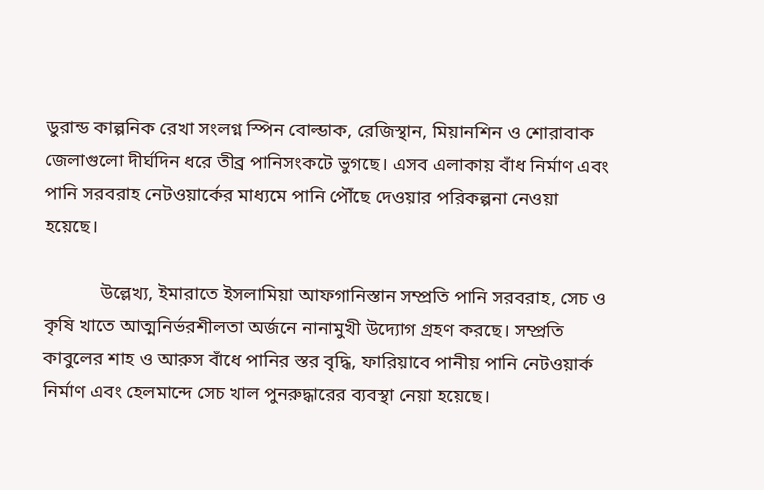ডুরান্ড কাল্পনিক রেখা সংলগ্ন স্পিন বোল্ডাক, রেজিস্থান, মিয়ানশিন ও শোরাবাক জেলাগুলো দীর্ঘদিন ধরে তীব্র পানিসংকটে ভুগছে। এসব এলাকায় বাঁধ নির্মাণ এবং পানি সরবরাহ নেটওয়ার্কের মাধ্যমে পানি পৌঁছে দেওয়ার পরিকল্পনা নেওয়া হয়েছে।

            উল্লেখ্য, ইমারাতে ইসলামিয়া আফগানিস্তান সম্প্রতি পানি সরবরাহ, সেচ ও কৃষি খাতে আত্মনির্ভরশীলতা অর্জনে নানামুখী উদ্যোগ গ্রহণ করছে। সম্প্রতি কাবুলের শাহ ও আরুস বাঁধে পানির স্তর বৃদ্ধি, ফারিয়াবে পানীয় পানি নেটওয়ার্ক নির্মাণ এবং হেলমান্দে সেচ খাল পুনরুদ্ধারের ব্যবস্থা নেয়া হয়েছে।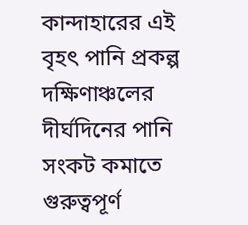কান্দাহারের এই বৃহৎ পানি প্রকল্প দক্ষিণাঞ্চলের দীর্ঘদিনের পানি সংকট কমাতে গুরুত্বপূর্ণ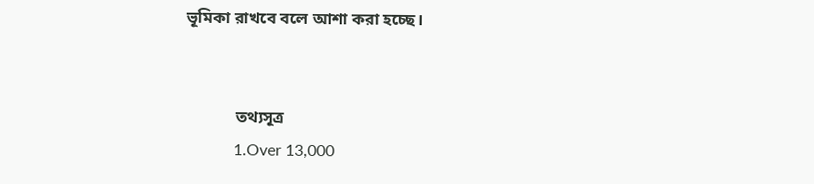ভূমিকা রাখবে বলে আশা করা হচ্ছে।


            তথ্যসূত্র
            1.Over 13,000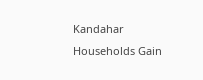Kandahar Households Gain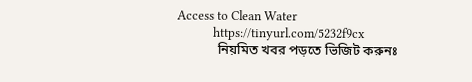Access to Clean Water
            https://tinyurl.com/5232f9cx
            নিয়মিত খবর পড়তে ভিজিট করুনঃ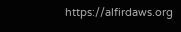https://alfirdaws.org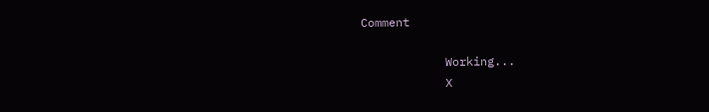Comment

            Working...
            X